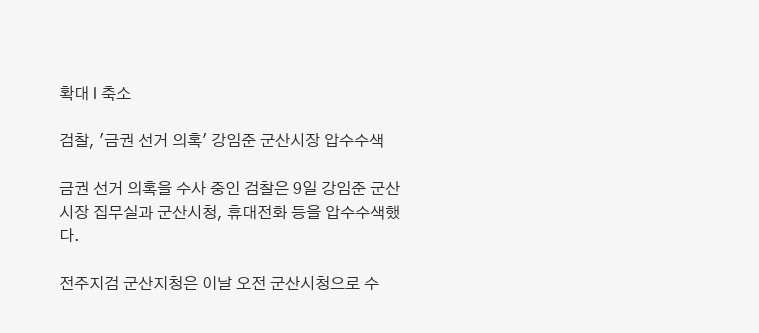확대 l 축소

검찰, '금권 선거 의혹' 강임준 군산시장 압수수색

금권 선거 의혹을 수사 중인 검찰은 9일 강임준 군산시장 집무실과 군산시청, 휴대전화 등을 압수수색했다.

전주지검 군산지청은 이날 오전 군산시청으로 수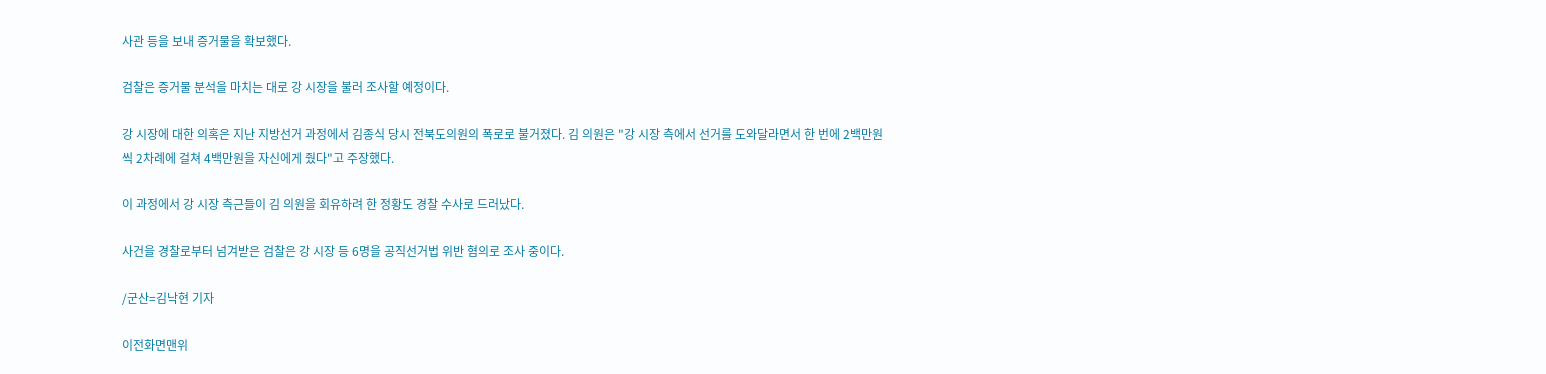사관 등을 보내 증거물을 확보했다.

검찰은 증거물 분석을 마치는 대로 강 시장을 불러 조사할 예정이다.

강 시장에 대한 의혹은 지난 지방선거 과정에서 김종식 당시 전북도의원의 폭로로 불거졌다. 김 의원은 "강 시장 측에서 선거를 도와달라면서 한 번에 2백만원씩 2차례에 걸쳐 4백만원을 자신에게 줬다"고 주장했다.

이 과정에서 강 시장 측근들이 김 의원을 회유하려 한 정황도 경찰 수사로 드러났다.

사건을 경찰로부터 넘겨받은 검찰은 강 시장 등 6명을 공직선거법 위반 혐의로 조사 중이다.

/군산=김낙현 기자

이전화면맨위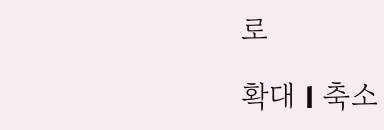로

확대 l 축소